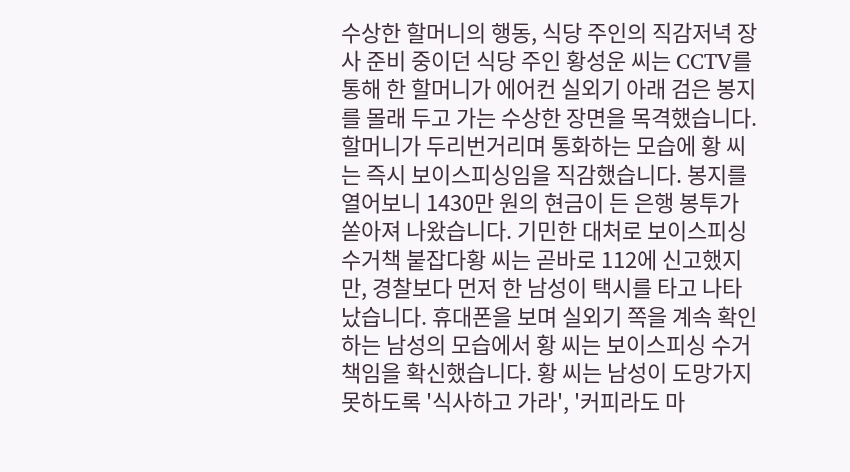수상한 할머니의 행동, 식당 주인의 직감저녁 장사 준비 중이던 식당 주인 황성운 씨는 CCTV를 통해 한 할머니가 에어컨 실외기 아래 검은 봉지를 몰래 두고 가는 수상한 장면을 목격했습니다. 할머니가 두리번거리며 통화하는 모습에 황 씨는 즉시 보이스피싱임을 직감했습니다. 봉지를 열어보니 1430만 원의 현금이 든 은행 봉투가 쏟아져 나왔습니다. 기민한 대처로 보이스피싱 수거책 붙잡다황 씨는 곧바로 112에 신고했지만, 경찰보다 먼저 한 남성이 택시를 타고 나타났습니다. 휴대폰을 보며 실외기 쪽을 계속 확인하는 남성의 모습에서 황 씨는 보이스피싱 수거책임을 확신했습니다. 황 씨는 남성이 도망가지 못하도록 '식사하고 가라', '커피라도 마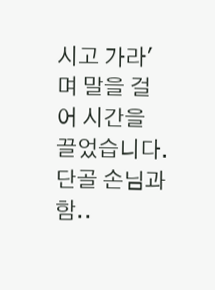시고 가라'며 말을 걸어 시간을 끌었습니다. 단골 손님과 함..